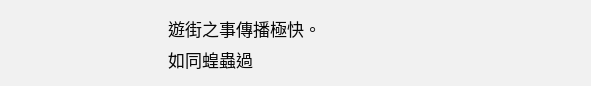遊街之事傳播極快。
如同蝗蟲過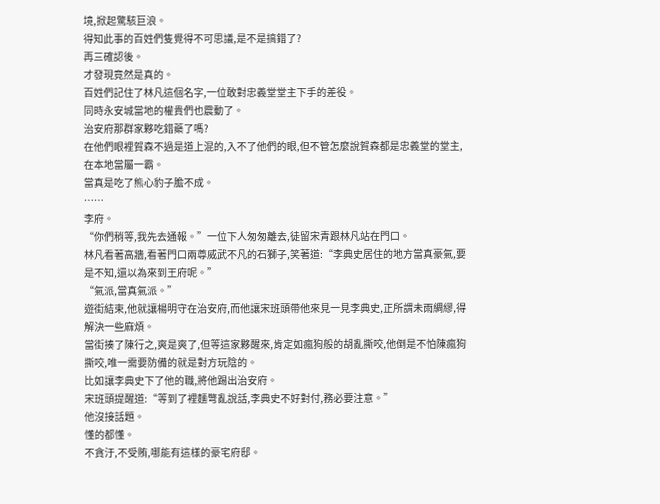境,掀起驚駭巨浪。
得知此事的百姓們隻覺得不可思議,是不是搞錯了?
再三確認後。
才發現竟然是真的。
百姓們記住了林凡這個名字,一位敢對忠義堂堂主下手的差役。
同時永安城當地的權貴們也震動了。
治安府那群家夥吃錯藥了嗎?
在他們眼裡賀森不過是道上混的,入不了他們的眼,但不管怎麼說賀森都是忠義堂的堂主,在本地當屬一霸。
當真是吃了熊心豹子膽不成。
……
李府。
“你們稍等,我先去通報。”一位下人匆匆離去,徒留宋青跟林凡站在門口。
林凡看著高牆,看著門口兩尊威武不凡的石獅子,笑著道:“李典史居住的地方當真豪氣,要是不知,還以為來到王府呢。”
“氣派,當真氣派。”
遊街結束,他就讓楊明守在治安府,而他讓宋班頭帶他來見一見李典史,正所謂未雨綢繆,得解決一些麻煩。
當街揍了陳行之,爽是爽了,但等這家夥醒來,肯定如瘋狗般的胡亂撕咬,他倒是不怕陳瘋狗撕咬,唯一需要防備的就是對方玩陰的。
比如讓李典史下了他的職,將他踢出治安府。
宋班頭提醒道:“等到了裡麵彆亂說話,李典史不好對付,務必要注意。”
他沒接話題。
懂的都懂。
不貪汙,不受賄,哪能有這樣的豪宅府邸。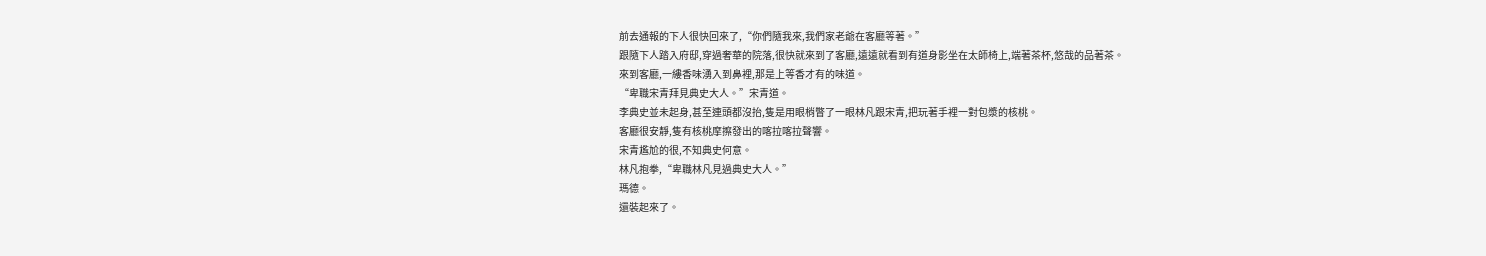前去通報的下人很快回來了,“你們隨我來,我們家老爺在客廳等著。”
跟隨下人踏入府邸,穿過奢華的院落,很快就來到了客廳,遠遠就看到有道身影坐在太師椅上,端著茶杯,悠哉的品著茶。
來到客廳,一縷香味湧入到鼻裡,那是上等香才有的味道。
“卑職宋青拜見典史大人。”宋青道。
李典史並未起身,甚至連頭都沒抬,隻是用眼梢瞥了一眼林凡跟宋青,把玩著手裡一對包漿的核桃。
客廳很安靜,隻有核桃摩擦發出的喀拉喀拉聲響。
宋青尷尬的很,不知典史何意。
林凡抱拳,“卑職林凡見過典史大人。”
瑪德。
還裝起來了。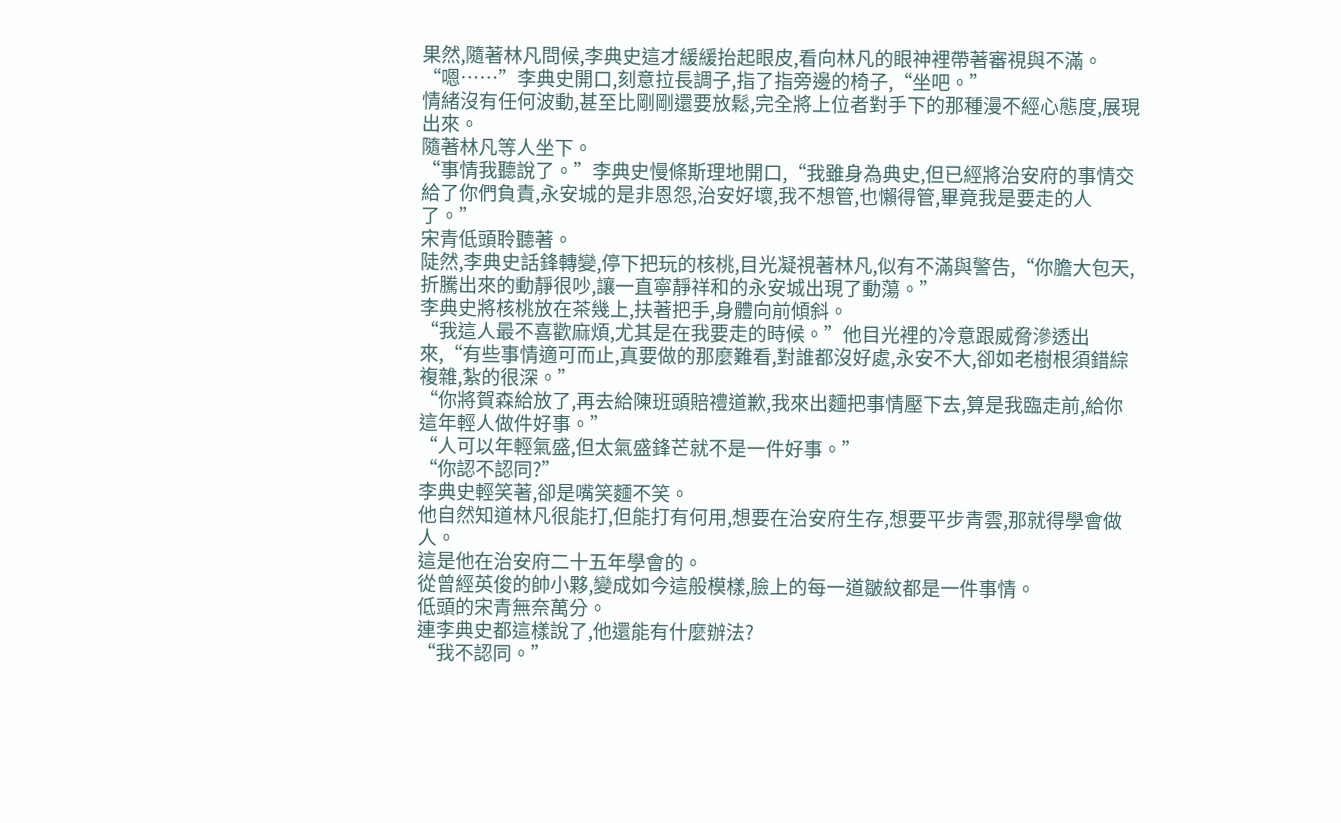果然,隨著林凡問候,李典史這才緩緩抬起眼皮,看向林凡的眼神裡帶著審視與不滿。
“嗯……”李典史開口,刻意拉長調子,指了指旁邊的椅子,“坐吧。”
情緒沒有任何波動,甚至比剛剛還要放鬆,完全將上位者對手下的那種漫不經心態度,展現出來。
隨著林凡等人坐下。
“事情我聽說了。”李典史慢條斯理地開口,“我雖身為典史,但已經將治安府的事情交給了你們負責,永安城的是非恩怨,治安好壞,我不想管,也懶得管,畢竟我是要走的人了。”
宋青低頭聆聽著。
陡然,李典史話鋒轉變,停下把玩的核桃,目光凝視著林凡,似有不滿與警告,“你膽大包天,折騰出來的動靜很吵,讓一直寧靜祥和的永安城出現了動蕩。”
李典史將核桃放在茶幾上,扶著把手,身體向前傾斜。
“我這人最不喜歡麻煩,尤其是在我要走的時候。”他目光裡的冷意跟威脅滲透出來,“有些事情適可而止,真要做的那麼難看,對誰都沒好處,永安不大,卻如老樹根須錯綜複雜,紮的很深。”
“你將賀森給放了,再去給陳班頭賠禮道歉,我來出麵把事情壓下去,算是我臨走前,給你這年輕人做件好事。”
“人可以年輕氣盛,但太氣盛鋒芒就不是一件好事。”
“你認不認同?”
李典史輕笑著,卻是嘴笑麵不笑。
他自然知道林凡很能打,但能打有何用,想要在治安府生存,想要平步青雲,那就得學會做人。
這是他在治安府二十五年學會的。
從曾經英俊的帥小夥,變成如今這般模樣,臉上的每一道皺紋都是一件事情。
低頭的宋青無奈萬分。
連李典史都這樣說了,他還能有什麼辦法?
“我不認同。”